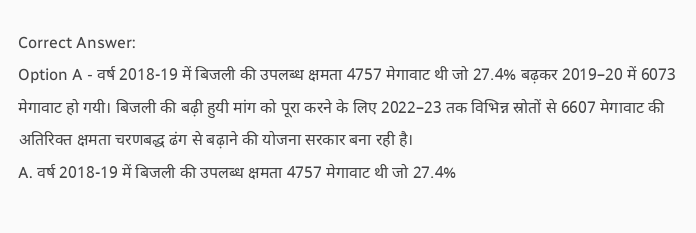Correct Answer:
Option A - वर्ष 2018-19 में बिजली की उपलब्ध क्षमता 4757 मेगावाट थी जो 27.4% बढ़कर 2019–20 में 6073 मेगावाट हो गयी। बिजली की बढ़ी हुयी मांग को पूरा करने के लिए 2022–23 तक विभिन्न स्रोतों से 6607 मेगावाट की अतिरिक्त क्षमता चरणबद्ध ढंग से बढ़ाने की योजना सरकार बना रही है।
A. वर्ष 2018-19 में बिजली की उपलब्ध क्षमता 4757 मेगावाट थी जो 27.4%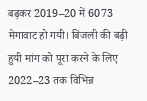बढ़कर 2019–20 में 6073 मेगावाट हो गयी। बिजली की बढ़ी हुयी मांग को पूरा करने के लिए 2022–23 तक विभिन्न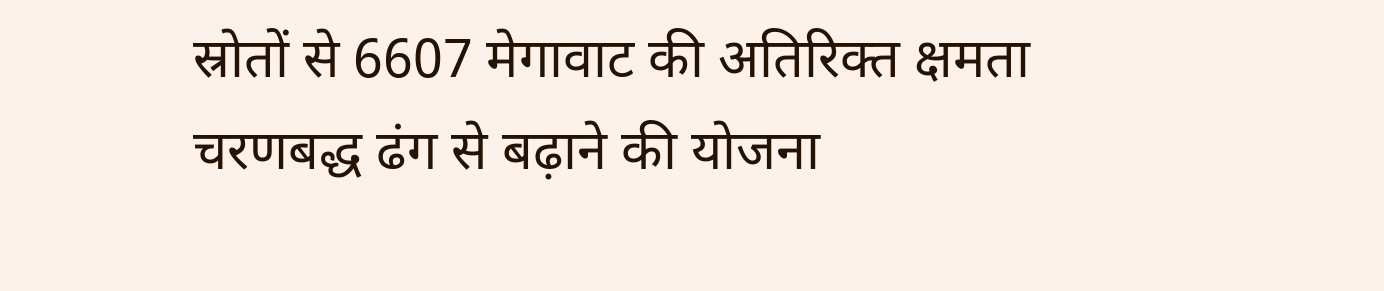स्रोतों से 6607 मेगावाट की अतिरिक्त क्षमता चरणबद्ध ढंग से बढ़ाने की योजना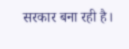सरकार बना रही है।